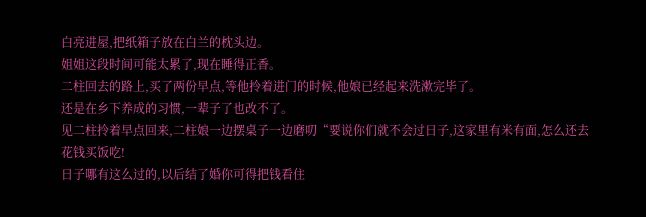白亮进屋,把纸箱子放在白兰的枕头边。
姐姐这段时间可能太累了,现在睡得正香。
二柱回去的路上,买了两份早点,等他拎着进门的时候,他娘已经起来洗漱完毕了。
还是在乡下养成的习惯,一辈子了也改不了。
见二柱拎着早点回来,二柱娘一边摆桌子一边磨叨“要说你们就不会过日子,这家里有米有面,怎么还去花钱买饭吃!
日子哪有这么过的,以后结了婚你可得把钱看住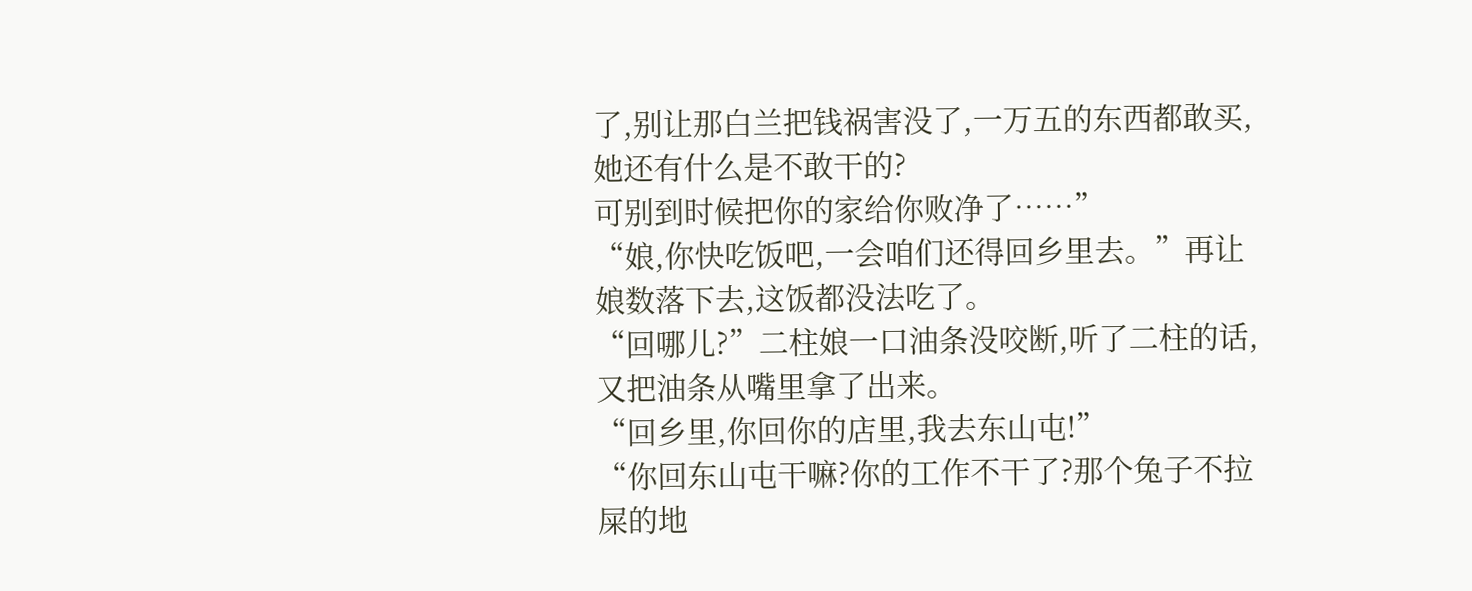了,别让那白兰把钱祸害没了,一万五的东西都敢买,她还有什么是不敢干的?
可别到时候把你的家给你败净了……”
“娘,你快吃饭吧,一会咱们还得回乡里去。”再让娘数落下去,这饭都没法吃了。
“回哪儿?”二柱娘一口油条没咬断,听了二柱的话,又把油条从嘴里拿了出来。
“回乡里,你回你的店里,我去东山屯!”
“你回东山屯干嘛?你的工作不干了?那个兔子不拉屎的地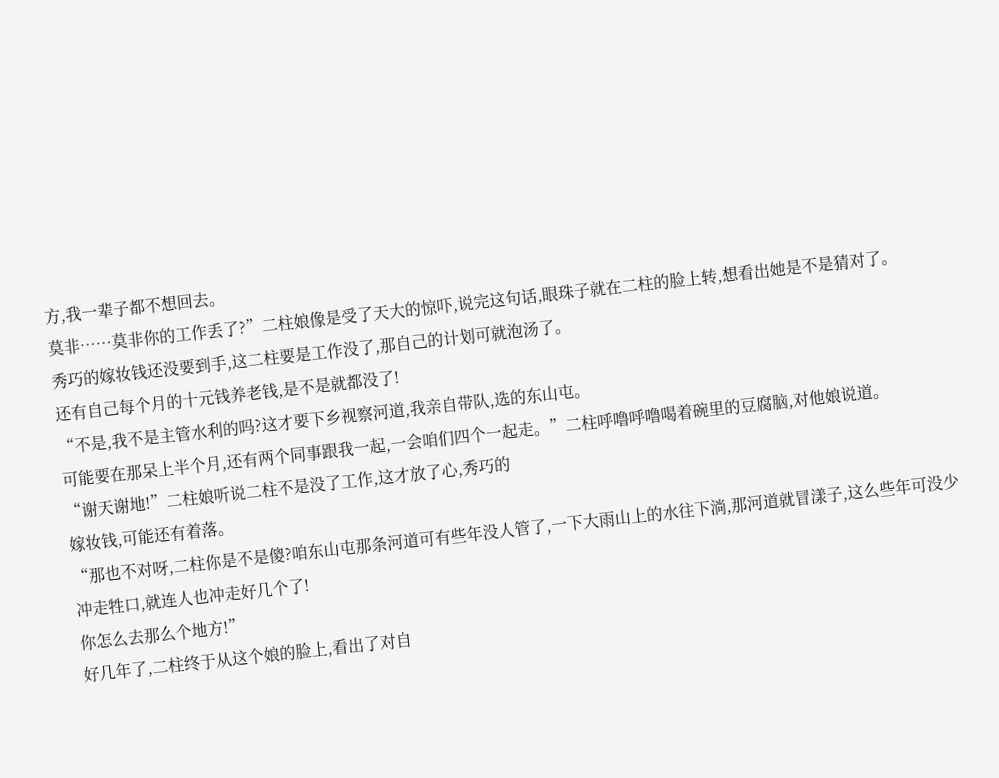方,我一辈子都不想回去。
莫非……莫非你的工作丢了?”二柱娘像是受了天大的惊吓,说完这句话,眼珠子就在二柱的脸上转,想看出她是不是猜对了。
秀巧的嫁妆钱还没要到手,这二柱要是工作没了,那自己的计划可就泡汤了。
还有自己每个月的十元钱养老钱,是不是就都没了!
“不是,我不是主管水利的吗?这才要下乡视察河道,我亲自带队,选的东山屯。
可能要在那呆上半个月,还有两个同事跟我一起,一会咱们四个一起走。”二柱呼噜呼噜喝着碗里的豆腐脑,对他娘说道。
“谢天谢地!”二柱娘听说二柱不是没了工作,这才放了心,秀巧的
嫁妆钱,可能还有着落。
“那也不对呀,二柱你是不是傻?咱东山屯那条河道可有些年没人管了,一下大雨山上的水往下淌,那河道就冒漾子,这么些年可没少冲走牲口,就连人也冲走好几个了!
你怎么去那么个地方!”
好几年了,二柱终于从这个娘的脸上,看出了对自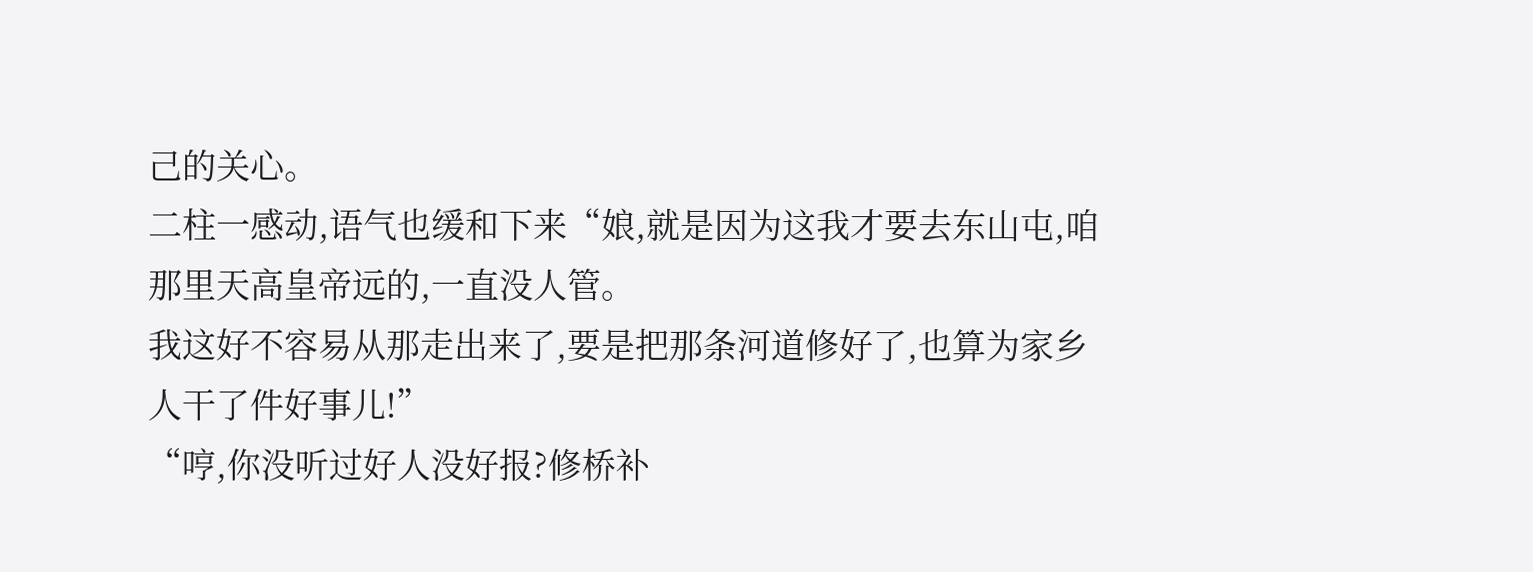己的关心。
二柱一感动,语气也缓和下来“娘,就是因为这我才要去东山屯,咱那里天高皇帝远的,一直没人管。
我这好不容易从那走出来了,要是把那条河道修好了,也算为家乡人干了件好事儿!”
“哼,你没听过好人没好报?修桥补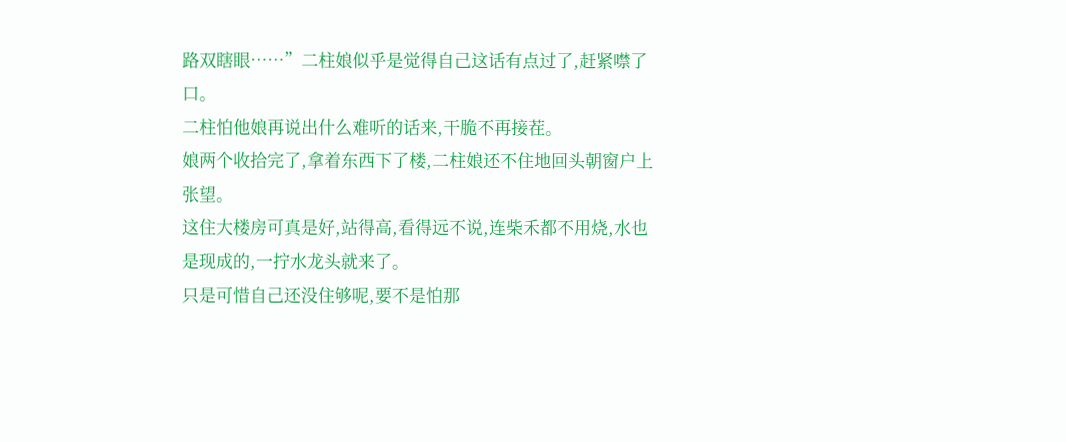路双瞎眼……”二柱娘似乎是觉得自己这话有点过了,赶紧噤了口。
二柱怕他娘再说出什么难听的话来,干脆不再接茬。
娘两个收拾完了,拿着东西下了楼,二柱娘还不住地回头朝窗户上张望。
这住大楼房可真是好,站得高,看得远不说,连柴禾都不用烧,水也是现成的,一拧水龙头就来了。
只是可惜自己还没住够呢,要不是怕那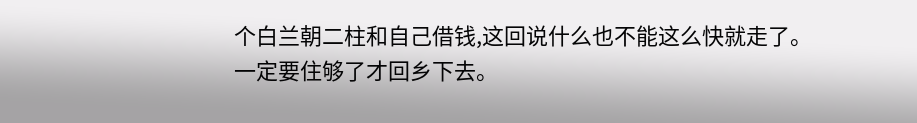个白兰朝二柱和自己借钱,这回说什么也不能这么快就走了。
一定要住够了才回乡下去。